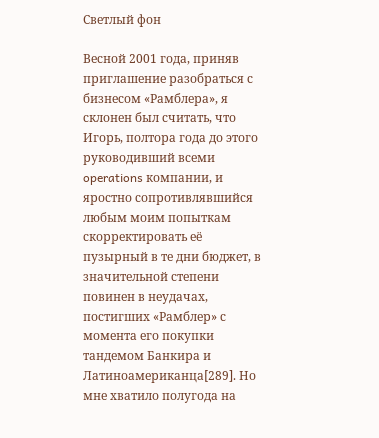Светлый фон

Весной 2001 года, приняв приглашение разобраться с бизнесом «Рамблера», я склонен был считать, что Игорь, полтора года до этого руководивший всеми operations компании, и яростно сопротивлявшийся любым моим попыткам скорректировать её пузырный в те дни бюджет, в значительной степени повинен в неудачах, постигших «Рамблер» с момента его покупки тандемом Банкира и Латиноамериканца[289]. Но мне хватило полугода на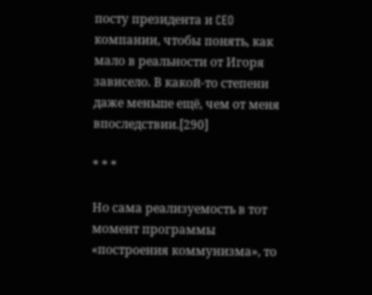посту президента и CEO компании, чтобы понять, как мало в реальности от Игоря зависело. В какой-то степени даже меньше ещё, чем от меня впоследствии.[290]

* * *

Но сама реализуемость в тот момент программы «построения коммунизма», то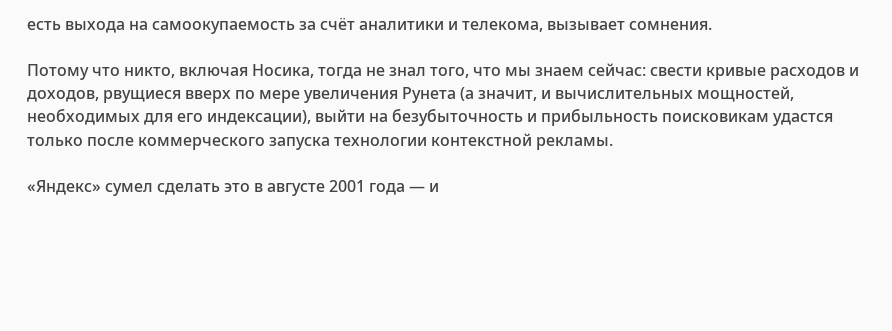есть выхода на самоокупаемость за счёт аналитики и телекома, вызывает сомнения.

Потому что никто, включая Носика, тогда не знал того, что мы знаем сейчас: свести кривые расходов и доходов, рвущиеся вверх по мере увеличения Рунета (а значит, и вычислительных мощностей, необходимых для его индексации), выйти на безубыточность и прибыльность поисковикам удастся только после коммерческого запуска технологии контекстной рекламы.

«Яндекс» сумел сделать это в августе 2001 года — и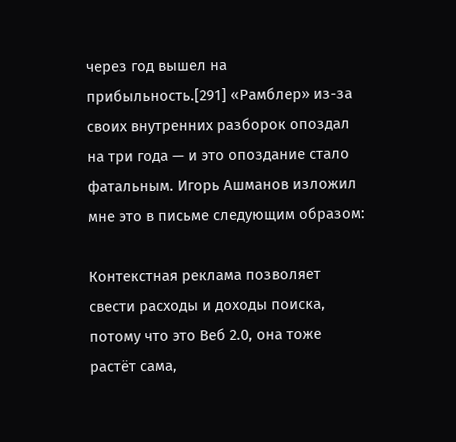через год вышел на прибыльность.[291] «Рамблер» из-за своих внутренних разборок опоздал на три года — и это опоздание стало фатальным. Игорь Ашманов изложил мне это в письме следующим образом:

Контекстная реклама позволяет свести расходы и доходы поиска, потому что это Веб 2.0, она тоже растёт сама,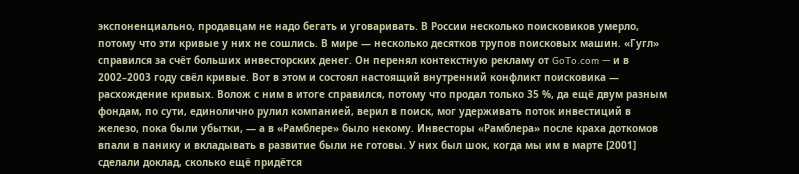экспоненциально, продавцам не надо бегать и уговаривать. В России несколько поисковиков умерло, потому что эти кривые у них не сошлись. В мире — несколько десятков трупов поисковых машин. «Гугл» справился за счёт больших инвесторских денег. Он перенял контекстную рекламу от GoTo.com — и в 2002–2003 году свёл кривые. Вот в этом и состоял настоящий внутренний конфликт поисковика — расхождение кривых. Волож с ним в итоге справился, потому что продал только 35 %, да ещё двум разным фондам, по сути, единолично рулил компанией, верил в поиск, мог удерживать поток инвестиций в железо, пока были убытки, — а в «Рамблере» было некому. Инвесторы «Рамблера» после краха доткомов впали в панику и вкладывать в развитие были не готовы. У них был шок, когда мы им в марте [2001] сделали доклад, сколько ещё придётся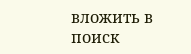вложить в поиск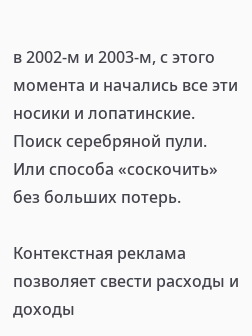в 2002-м и 2003-м, с этого момента и начались все эти носики и лопатинские. Поиск серебряной пули. Или способа «соскочить» без больших потерь.

Контекстная реклама позволяет свести расходы и доходы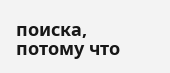поиска, потому что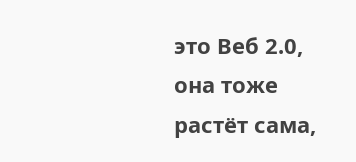это Веб 2.0, она тоже растёт сама,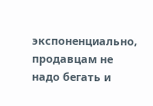экспоненциально, продавцам не надо бегать и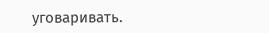уговаривать.